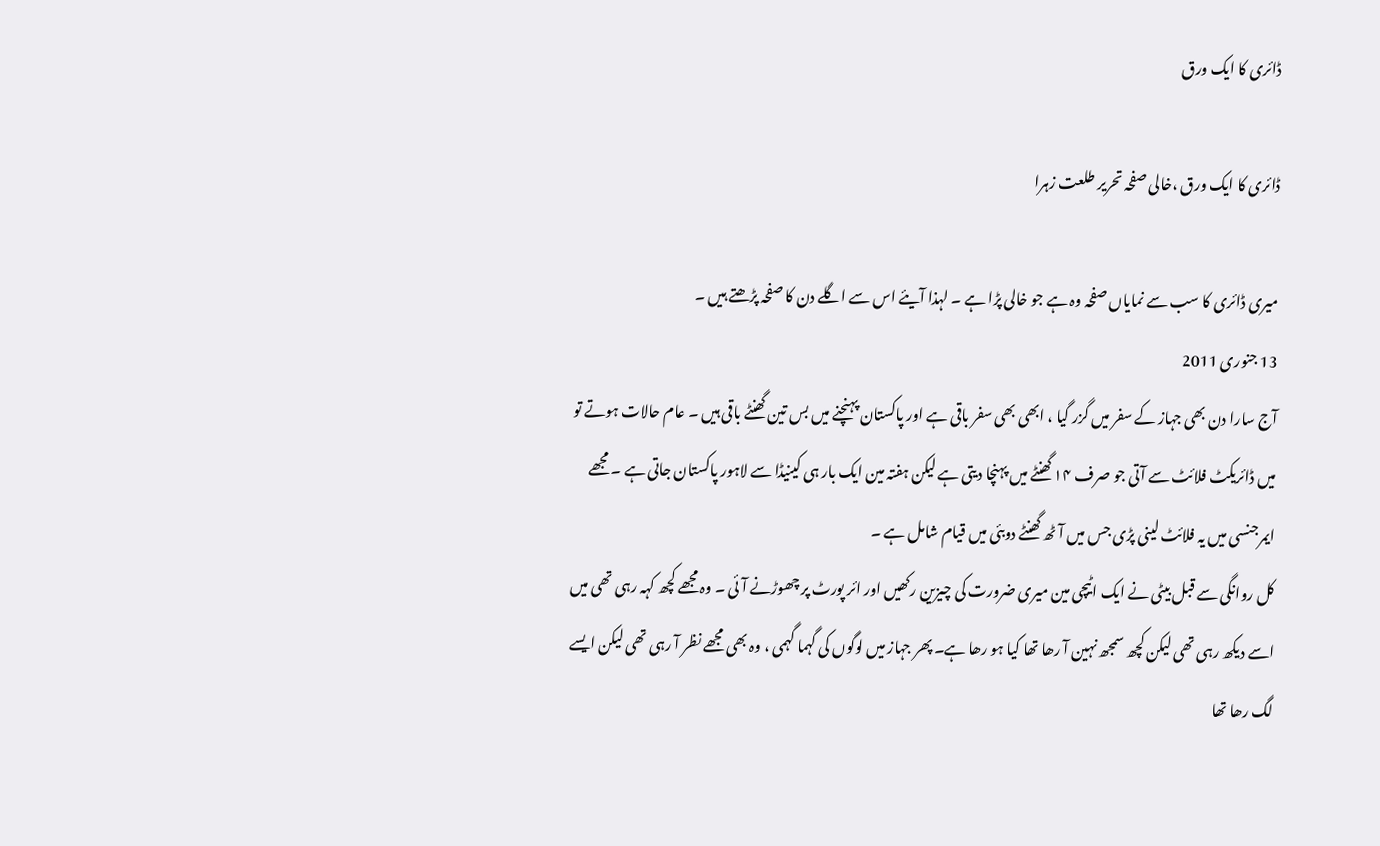ڈائری کا ایک ورق

ڈائری کا ایک ورق ،خالی صفحہ تحریر طلعت زہرا

میری ڈائری کا سب سے نمایاں صفحہ وہ ہے جو خالی پڑا ہے ۔ لہذا آیئے اس سے اگلے دن کا صفحہ پڑھتے ہیں ۔
13 جنوری 2011
آج سارا دن بھی جہاز کے سفر میں گزر گیا ، ابھی بھی سفر باقی ہے اور پاکستان پہنچنے میں بس تین گھنٹے باقی ہیں ۔ عام حالات ہوتے تو میں ڈائریکٹ فلائٹ سے آتی جو صرف ۱۴ گھنٹے میں پہنچا دیتی ہے لیکن ہفتہ مین ایک بار ہی کینیڈا سے لاہور پاکستان جاتی ہے ۔ مجھے ایمرجنسی میں یہ فلائٹ لینی پڑی جس میں آٹھ گھنٹے دوبئی میں قیام شامل ہے ۔
کل روانگی سے قبل بیٹی نے ایک اٹیچی مین میری ضرورت کی چیزین رکھیں اور ائر پورٹ پر چھوڑنے آئی ۔ وہ مجھے کچھ کہہ رہی تھی میں اسے دیکھ رہی تھی لیکن کچھ سمجھ نہین آ رھا تھا کیا ہو رھا ہے۔ پھر جہاز میں لوگوں کی گہما گہمی ، وہ بھی مجھے نظر آ رہی تھی لیکن ایسے لگ رھا تھا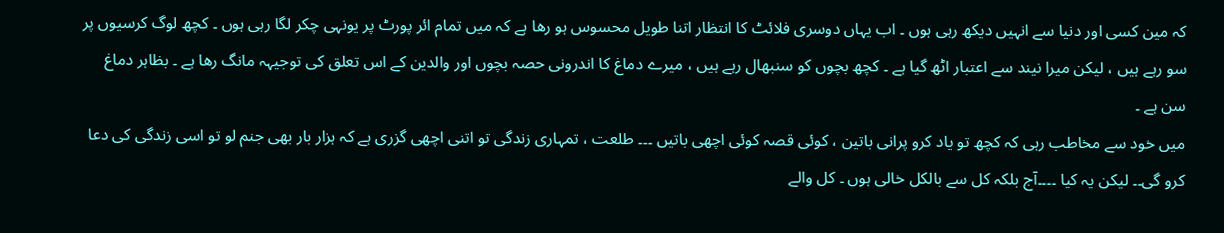کہ مین کسی اور دنیا سے انہیں دیکھ رہی ہوں ۔ اب یہاں دوسری فلائٹ کا انتظار اتنا طویل محسوس ہو رھا ہے کہ میں تمام ائر پورٹ پر یونہی چکر لگا رہی ہوں ۔ کچھ لوگ کرسیوں پر سو رہے ہیں ، لیکن میرا نیند سے اعتبار اٹھ گیا ہے ۔ کچھ بچوں کو سنبھال رہے ہیں ، میرے دماغ کا اندرونی حصہ بچوں اور والدین کے اس تعلق کی توجیہہ مانگ رھا ہے ۔ بظاہر دماغ سن ہے ۔
میں خود سے مخاطب رہی کہ کچھ تو یاد کرو پرانی باتین ، کوئی قصہ کوئی اچھی باتیں ۔۔۔ طلعت ، تمہاری زندگی تو اتنی اچھی گزری ہے کہ ہزار بار بھی جنم لو تو اسی زندگی کی دعا کرو گی۔۔ لیکن یہ کیا ۔۔۔۔آج بلکہ کل سے بالکل خالی ہوں ۔ کل والے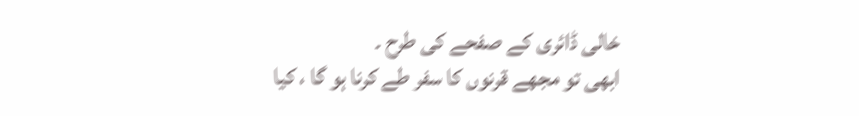خالی ڈائری کے صفحے کی طرح ۔
ابھی تو مجھے قرنوں کا سفر طے کرنا ہو گا ، کیا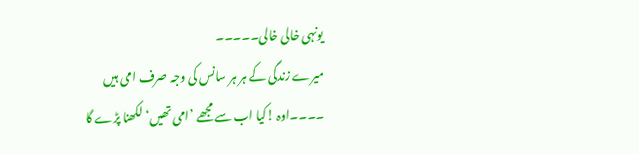یونہی خالی خالی۔۔۔۔۔
میرے زندگی کے ہر ہر سانس کی وجہ صرف امی ہیں ۔۔۔۔اوہ !کیا اب سے مجھے ’امی تھیں‘ لکھنا پڑے گا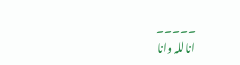۔۔۔۔۔
اناللہ وانا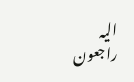الیہ راجعون